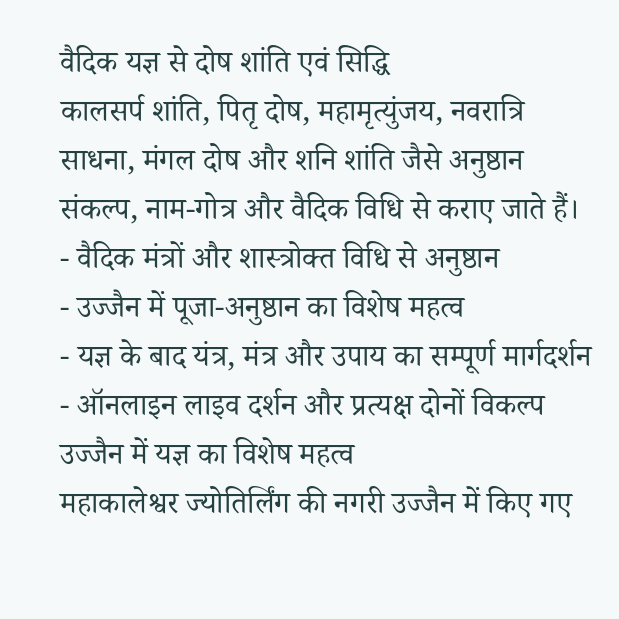वैदिक यज्ञ से दोष शांति एवं सिद्धि
कालसर्प शांति, पितृ दोष, महामृत्युंजय, नवरात्रि साधना, मंगल दोष और शनि शांति जैसे अनुष्ठान संकल्प, नाम-गोत्र और वैदिक विधि से कराए जाते हैं।
- वैदिक मंत्रों और शास्त्रोक्त विधि से अनुष्ठान
- उज्जैन में पूजा-अनुष्ठान का विशेष महत्व
- यज्ञ के बाद यंत्र, मंत्र और उपाय का सम्पूर्ण मार्गदर्शन
- ऑनलाइन लाइव दर्शन और प्रत्यक्ष दोनों विकल्प
उज्जैन में यज्ञ का विशेष महत्व
महाकालेश्वर ज्योतिर्लिंग की नगरी उज्जैन में किए गए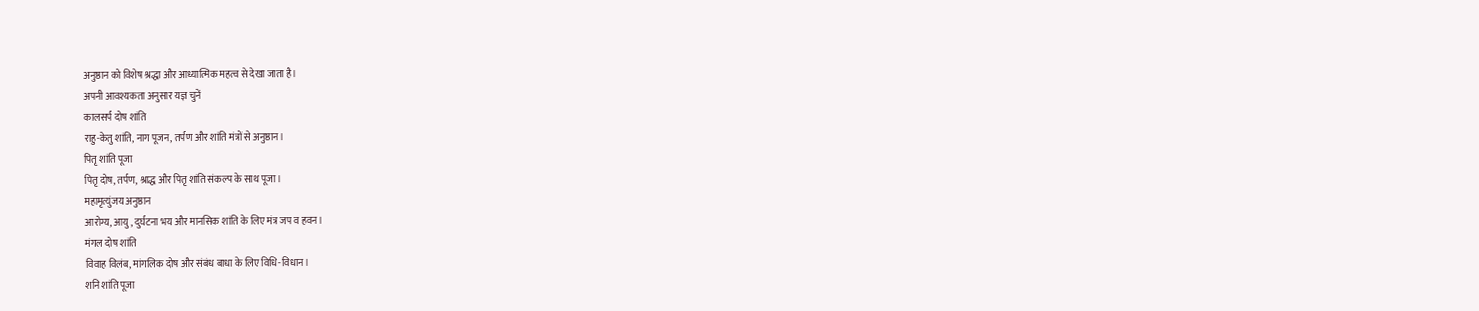अनुष्ठान को विशेष श्रद्धा और आध्यात्मिक महत्व से देखा जाता है।
अपनी आवश्यकता अनुसार यज्ञ चुनें
कालसर्प दोष शांति
राहु-केतु शांति, नाग पूजन, तर्पण और शांति मंत्रों से अनुष्ठान।
पितृ शांति पूजा
पितृ दोष, तर्पण, श्राद्ध और पितृ शांति संकल्प के साथ पूजा।
महामृत्युंजय अनुष्ठान
आरोग्य, आयु, दुर्घटना भय और मानसिक शांति के लिए मंत्र जप व हवन।
मंगल दोष शांति
विवाह विलंब, मांगलिक दोष और संबंध बाधा के लिए विधि-विधान।
शनि शांति पूजा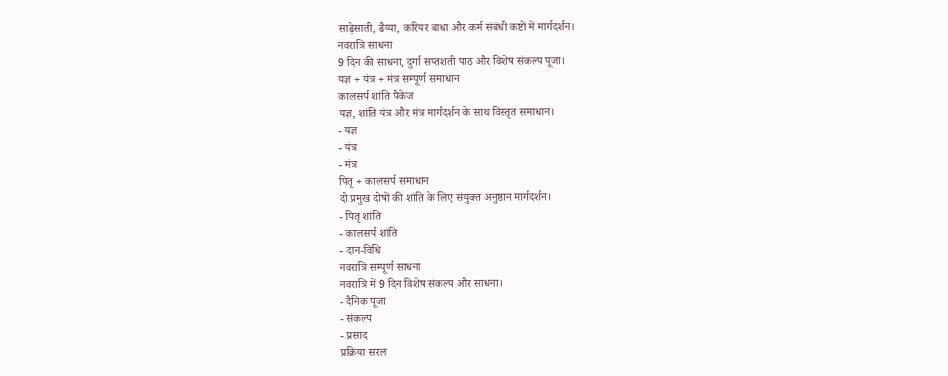साढ़ेसाती, ढैय्या, करियर बाधा और कर्म संबंधी कष्टों में मार्गदर्शन।
नवरात्रि साधना
9 दिन की साधना, दुर्गा सप्तशती पाठ और विशेष संकल्प पूजा।
यज्ञ + यंत्र + मंत्र सम्पूर्ण समाधान
कालसर्प शांति पैकेज
यज्ञ, शांति यंत्र और मंत्र मार्गदर्शन के साथ विस्तृत समाधान।
- यज्ञ
- यंत्र
- मंत्र
पितृ + कालसर्प समाधान
दो प्रमुख दोषों की शांति के लिए संयुक्त अनुष्ठान मार्गदर्शन।
- पितृ शांति
- कालसर्प शांति
- दान-विधि
नवरात्रि सम्पूर्ण साधना
नवरात्रि में 9 दिन विशेष संकल्प और साधना।
- दैनिक पूजा
- संकल्प
- प्रसाद
प्रक्रिया सरल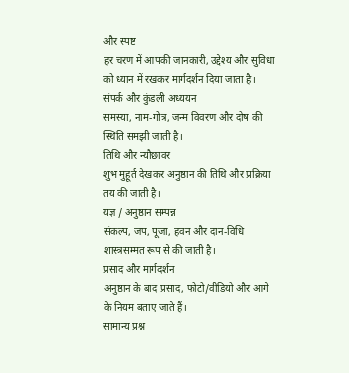और स्पष्ट
हर चरण में आपकी जानकारी, उद्देश्य और सुविधा को ध्यान में रखकर मार्गदर्शन दिया जाता है।
संपर्क और कुंडली अध्ययन
समस्या, नाम-गोत्र, जन्म विवरण और दोष की स्थिति समझी जाती है।
तिथि और न्यौछावर
शुभ मुहूर्त देखकर अनुष्ठान की तिथि और प्रक्रिया तय की जाती है।
यज्ञ / अनुष्ठान सम्पन्न
संकल्प, जप, पूजा, हवन और दान-विधि शास्त्रसम्मत रूप से की जाती है।
प्रसाद और मार्गदर्शन
अनुष्ठान के बाद प्रसाद, फोटो/वीडियो और आगे के नियम बताए जाते हैं।
सामान्य प्रश्न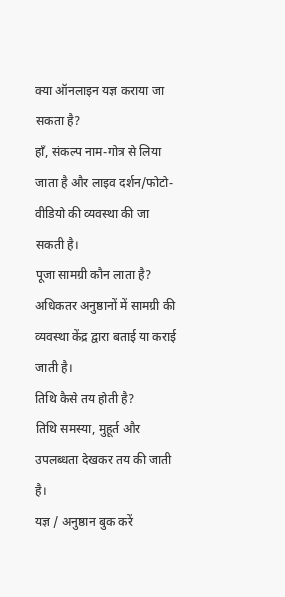क्या ऑनलाइन यज्ञ कराया जा सकता है?
हाँ, संकल्प नाम-गोत्र से लिया जाता है और लाइव दर्शन/फोटो-वीडियो की व्यवस्था की जा सकती है।
पूजा सामग्री कौन लाता है?
अधिकतर अनुष्ठानों में सामग्री की व्यवस्था केंद्र द्वारा बताई या कराई जाती है।
तिथि कैसे तय होती है?
तिथि समस्या, मुहूर्त और उपलब्धता देखकर तय की जाती है।
यज्ञ / अनुष्ठान बुक करें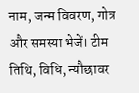नाम, जन्म विवरण, गोत्र और समस्या भेजें। टीम तिथि, विधि, न्यौछावर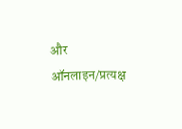और ऑनलाइन/प्रत्यक्ष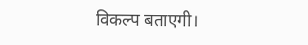विकल्प बताएगी।